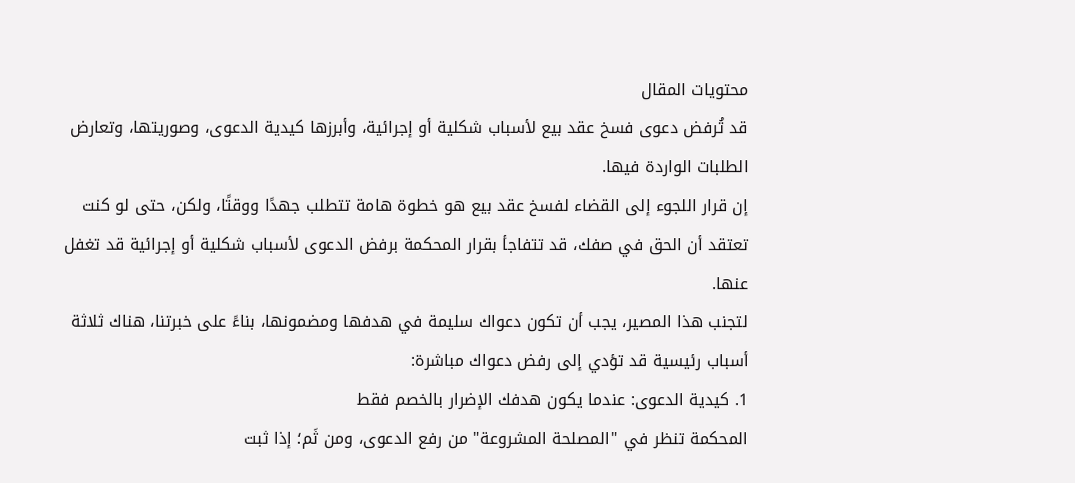محتويات المقال
قد تُرفض دعوى فسخ عقد بيع لأسباب شكلية أو إجرائية، وأبرزها كيدية الدعوى، وصوريتها، وتعارض الطلبات الواردة فيها.
إن قرار اللجوء إلى القضاء لفسخ عقد بيع هو خطوة هامة تتطلب جهدًا ووقتًا، ولكن، حتى لو كنت تعتقد أن الحق في صفك، قد تتفاجأ بقرار المحكمة برفض الدعوى لأسباب شكلية أو إجرائية قد تغفل عنها.
لتجنب هذا المصير، يجب أن تكون دعواك سليمة في هدفها ومضمونها، بناءً على خبرتنا، هناك ثلاثة أسباب رئيسية قد تؤدي إلى رفض دعواك مباشرة:
1. كيدية الدعوى: عندما يكون هدفك الإضرار بالخصم فقط
المحكمة تنظر في "المصلحة المشروعة" من رفع الدعوى، ومن ثَم؛ إذا ثبت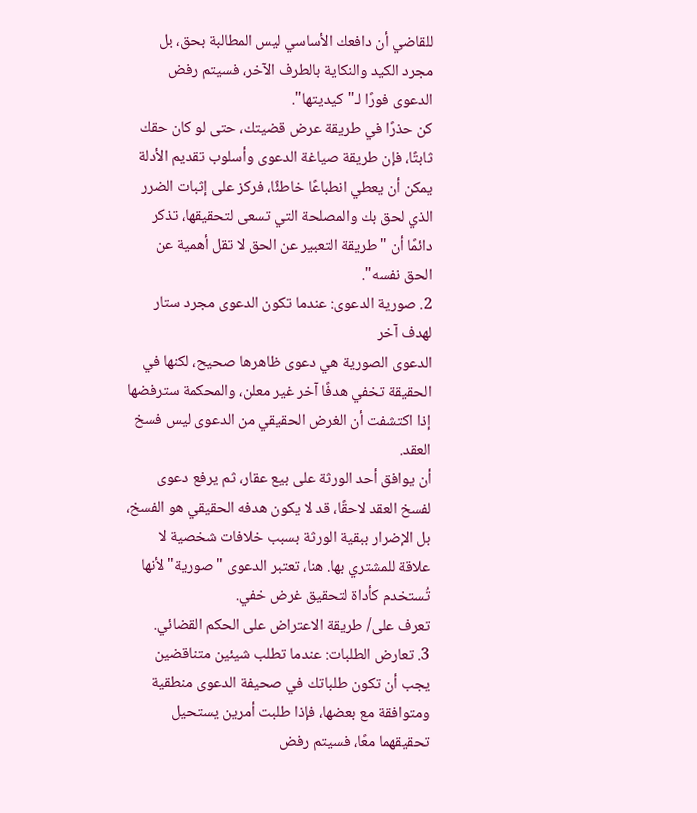للقاضي أن دافعك الأساسي ليس المطالبة بحق، بل مجرد الكيد والنكاية بالطرف الآخر، فسيتم رفض الدعوى فورًا لـ"كيديتها".
كن حذرًا في طريقة عرض قضيتك، حتى لو كان حقك ثابتًا، فإن طريقة صياغة الدعوى وأسلوب تقديم الأدلة يمكن أن يعطي انطباعًا خاطئًا، فركز على إثبات الضرر الذي لحق بك والمصلحة التي تسعى لتحقيقها، تذكر دائمًا أن "طريقة التعبير عن الحق لا تقل أهمية عن الحق نفسه".
2. صورية الدعوى: عندما تكون الدعوى مجرد ستار لهدف آخر
الدعوى الصورية هي دعوى ظاهرها صحيح، لكنها في الحقيقة تخفي هدفًا آخر غير معلن، والمحكمة سترفضها إذا اكتشفت أن الغرض الحقيقي من الدعوى ليس فسخ العقد.
أن يوافق أحد الورثة على بيع عقار، ثم يرفع دعوى لفسخ العقد لاحقًا، قد لا يكون هدفه الحقيقي هو الفسخ، بل الإضرار ببقية الورثة بسبب خلافات شخصية لا علاقة للمشتري بها. هنا، تعتبر الدعوى "صورية" لأنها تُستخدم كأداة لتحقيق غرض خفي.
تعرف على/ طريقة الاعتراض على الحكم القضائي.
3. تعارض الطلبات: عندما تطلب شيئين متناقضين
يجب أن تكون طلباتك في صحيفة الدعوى منطقية ومتوافقة مع بعضها، فإذا طلبت أمرين يستحيل تحقيقهما معًا، فسيتم رفض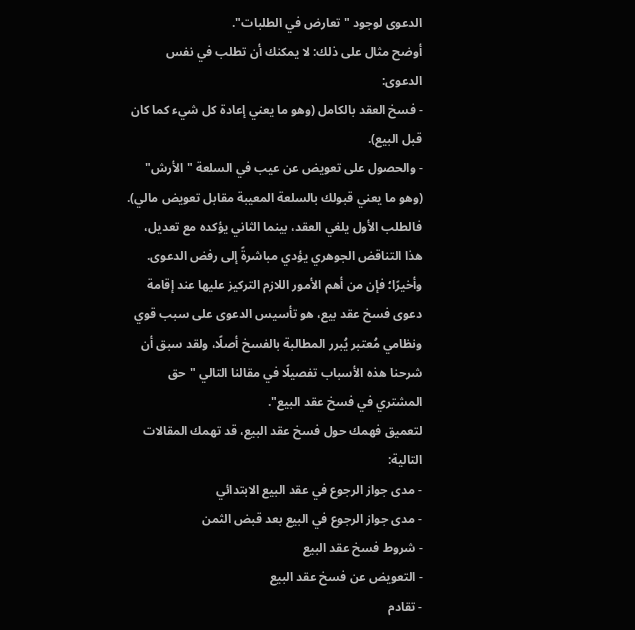الدعوى لوجود "تعارض في الطلبات".
أوضح مثال على ذلك: لا يمكنك أن تطلب في نفس الدعوى:
- فسخ العقد بالكامل (وهو ما يعني إعادة كل شيء كما كان قبل البيع).
- والحصول على تعويض عن عيب في السلعة "الأرش" (وهو ما يعني قبولك بالسلعة المعيبة مقابل تعويض مالي).
فالطلب الأول يلغي العقد، بينما الثاني يؤكده مع تعديل، هذا التناقض الجوهري يؤدي مباشرةً إلى رفض الدعوى.
وأخيرًا؛ فإن من أهم الأمور اللازم التركيز عليها عند إقامة دعوى فسخ عقد بيع، هو تأسيس الدعوى على سبب قوي ونظامي مُعتبر يُبرر المطالبة بالفسخ أصلًا، ولقد سبق أن شرحنا هذه الأسباب تفصيلًا في مقالنا التالي "حق المشتري في فسخ عقد البيع".
لتعميق فهمك حول فسخ عقد البيع، قد تهمك المقالات التالية:
- مدى جواز الرجوع في عقد البيع الابتدائي
- مدى جواز الرجوع في البيع بعد قبض الثمن
- شروط فسخ عقد البيع
- التعويض عن فسخ عقد البيع
- تقادم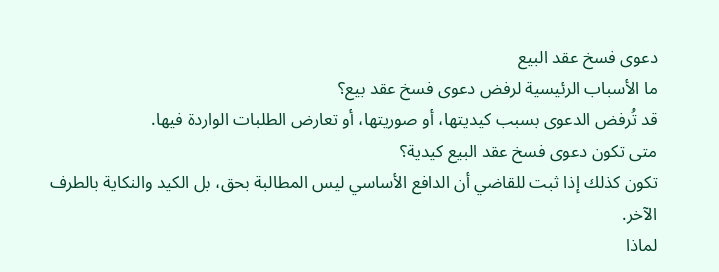دعوى فسخ عقد البيع
ما الأسباب الرئيسية لرفض دعوى فسخ عقد بيع؟
قد تُرفض الدعوى بسبب كيديتها، أو صوريتها، أو تعارض الطلبات الواردة فيها.
متى تكون دعوى فسخ عقد البيع كيدية؟
تكون كذلك إذا ثبت للقاضي أن الدافع الأساسي ليس المطالبة بحق، بل الكيد والنكاية بالطرف الآخر.
لماذا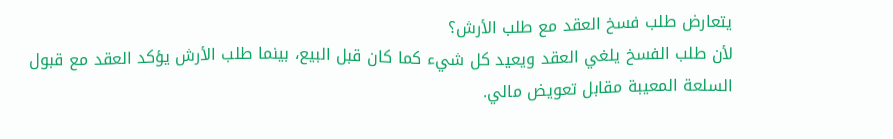يتعارض طلب فسخ العقد مع طلب الأرش؟
لأن طلب الفسخ يلغي العقد ويعيد كل شيء كما كان قبل البيع، بينما طلب الأرش يؤكد العقد مع قبول السلعة المعيبة مقابل تعويض مالي.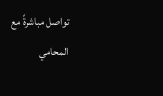تواصل مباشرةً مع المحامي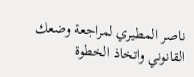ناصر المطيري لمراجعة وضعك القانوني واتخاذ الخطوة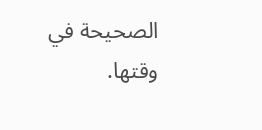الصحيحة في وقتها.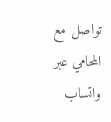تواصل مع المحامي عبر واتساب